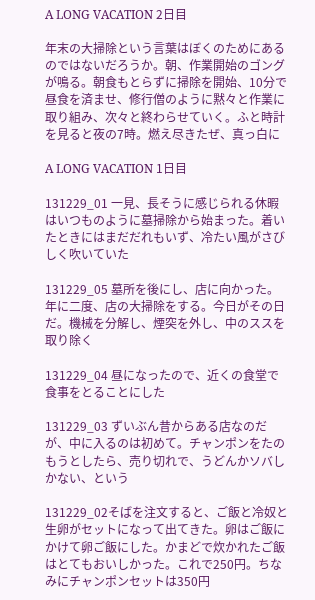A LONG VACATION 2日目

年末の大掃除という言葉はぼくのためにあるのではないだろうか。朝、作業開始のゴングが鳴る。朝食もとらずに掃除を開始、10分で昼食を済ませ、修行僧のように黙々と作業に取り組み、次々と終わらせていく。ふと時計を見ると夜の7時。燃え尽きたぜ、真っ白に

A LONG VACATION 1日目

131229_01 一見、長そうに感じられる休暇はいつものように墓掃除から始まった。着いたときにはまだだれもいず、冷たい風がさびしく吹いていた

131229_05 墓所を後にし、店に向かった。年に二度、店の大掃除をする。今日がその日だ。機械を分解し、煙突を外し、中のススを取り除く

131229_04 昼になったので、近くの食堂で食事をとることにした

131229_03 ずいぶん昔からある店なのだが、中に入るのは初めて。チャンポンをたのもうとしたら、売り切れで、うどんかソバしかない、という

131229_02そばを注文すると、ご飯と冷奴と生卵がセットになって出てきた。卵はご飯にかけて卵ご飯にした。かまどで炊かれたご飯はとてもおいしかった。これで250円。ちなみにチャンポンセットは350円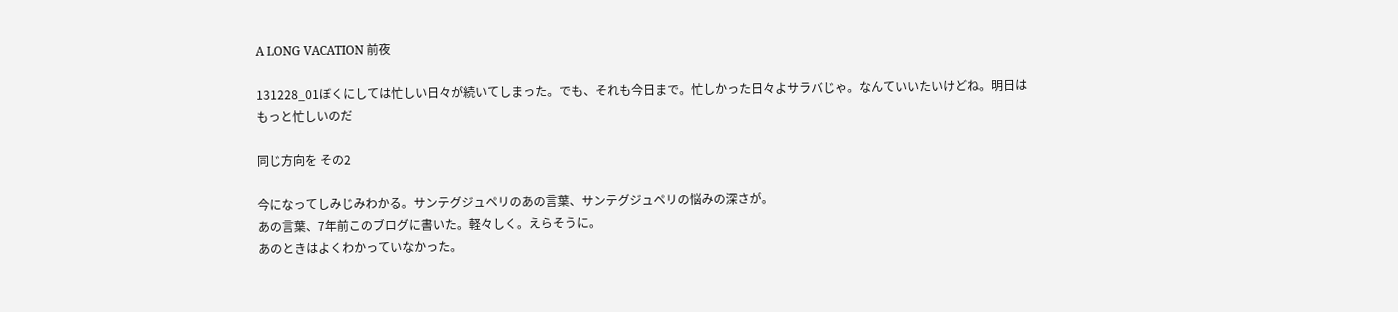A LONG VACATION 前夜

131228_01ぼくにしては忙しい日々が続いてしまった。でも、それも今日まで。忙しかった日々よサラバじゃ。なんていいたいけどね。明日はもっと忙しいのだ

同じ方向を その2

今になってしみじみわかる。サンテグジュペリのあの言葉、サンテグジュペリの悩みの深さが。
あの言葉、7年前このブログに書いた。軽々しく。えらそうに。
あのときはよくわかっていなかった。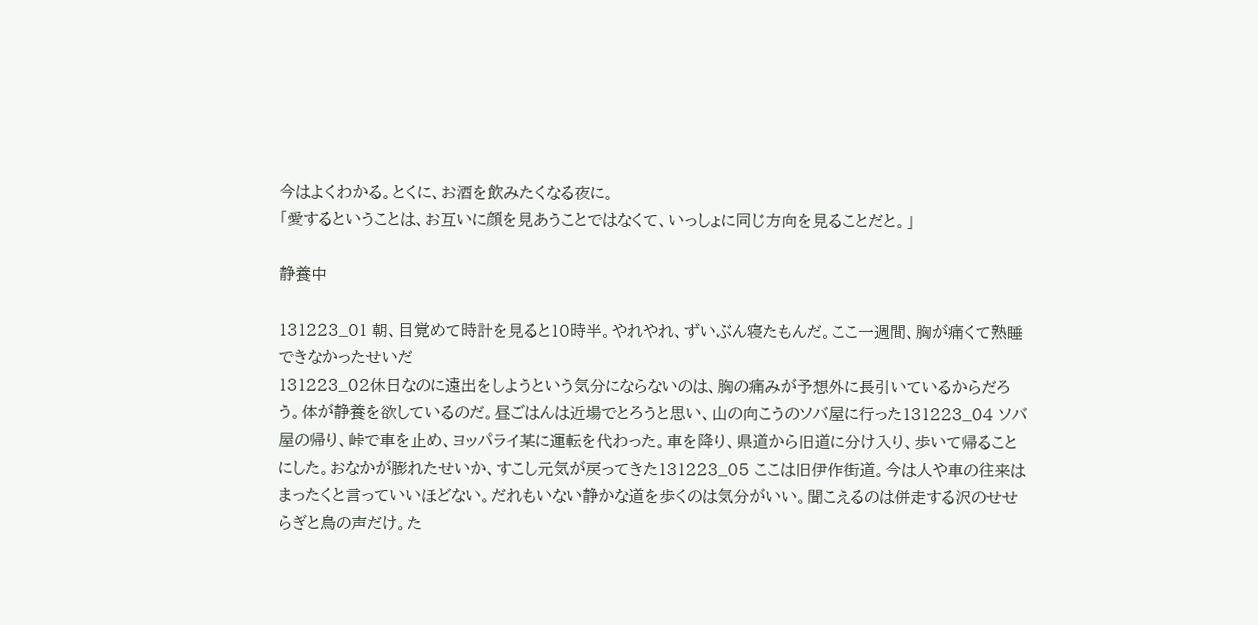今はよくわかる。とくに、お酒を飲みたくなる夜に。
「愛するということは、お互いに顔を見あうことではなくて、いっしょに同じ方向を見ることだと。」

静養中

131223_01 朝、目覚めて時計を見ると10時半。やれやれ、ずいぶん寝たもんだ。ここ一週間、胸が痛くて熟睡できなかったせいだ
131223_02休日なのに遠出をしようという気分にならないのは、胸の痛みが予想外に長引いているからだろう。体が静養を欲しているのだ。昼ごはんは近場でとろうと思い、山の向こうのソバ屋に行った131223_04 ソバ屋の帰り、峠で車を止め、ヨッパライ某に運転を代わった。車を降り、県道から旧道に分け入り、歩いて帰ることにした。おなかが膨れたせいか、すこし元気が戻ってきた131223_05 ここは旧伊作街道。今は人や車の往来はまったくと言っていいほどない。だれもいない静かな道を歩くのは気分がいい。聞こえるのは併走する沢のせせらぎと鳥の声だけ。た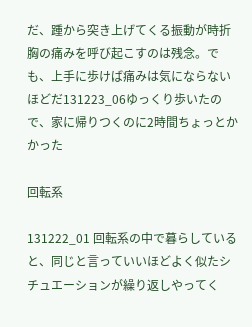だ、踵から突き上げてくる振動が時折胸の痛みを呼び起こすのは残念。でも、上手に歩けば痛みは気にならないほどだ131223_06ゆっくり歩いたので、家に帰りつくのに2時間ちょっとかかった

回転系

131222_01 回転系の中で暮らしていると、同じと言っていいほどよく似たシチュエーションが繰り返しやってく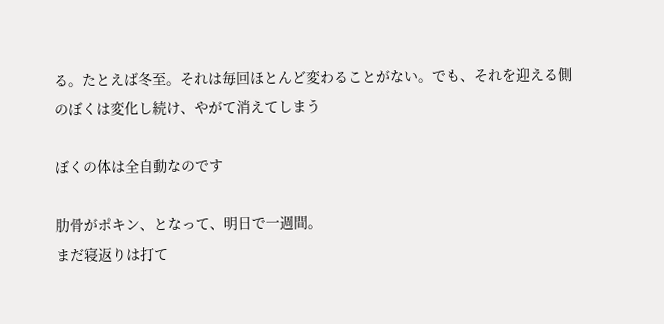る。たとえば冬至。それは毎回ほとんど変わることがない。でも、それを迎える側のぼくは変化し続け、やがて消えてしまう

ぼくの体は全自動なのです

肋骨がポキン、となって、明日で一週間。
まだ寝返りは打て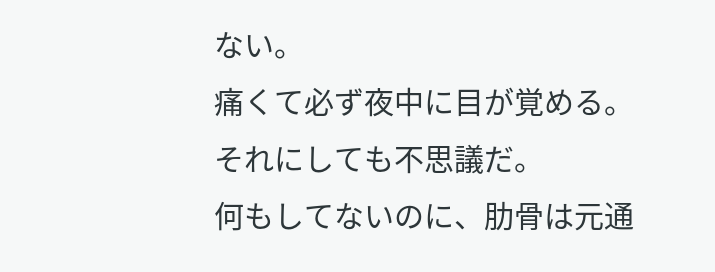ない。
痛くて必ず夜中に目が覚める。
それにしても不思議だ。
何もしてないのに、肋骨は元通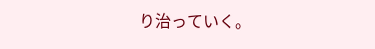り治っていく。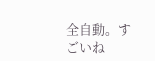全自動。すごいね